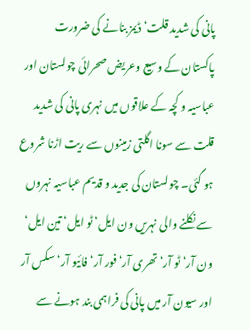پانی کی شدید قلت‘ ڈیمز بنانے کی ضرورت
پاکستان کے وسیع وعریض صحرائی چولستان اور عباسیہ و کچہ کے علاقوں میں نہری پانی کی شدید قلت سے سونا اگلتی زمینوں سے ریت اڑنا شروع ہو گئی۔ چولستان کی جدید و قدیم عباسیہ نہروں سے نکلنے والی نہریں ون ایل‘ ٹو ایل‘ تین ایل‘ ون آر‘ ٹو آر‘ تھری آر‘ فور آر‘ فائیو آر‘ سکس آر اور سیون آر میں پانی کی فراہمی بند ہونے سے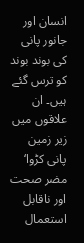انسان اور جانور پانی کی بوند بوند کو ترس گئے ہیں۔ ان علاقوں میں زیر زمین پانی کڑوا‘ مضر صحت اور ناقابل استعمال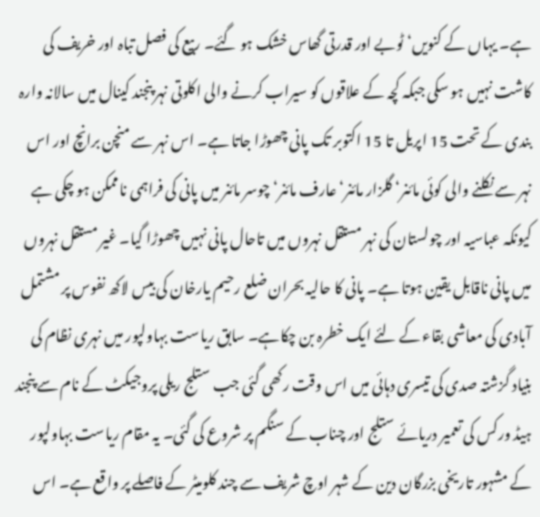ہے۔ یہاں کے کنویں‘ ٹوبے اور قدرتی گھاس خشک ہو گئے۔ ربیع کی فصل تباہ اور خریف کی کاشت نہیں ہو سکی جبکہ کچہ کے علاقوں کو سیراب کرنے والی اکلوتی نہر پنجند کینال میں سالانہ وارہ بندی کے تحت 15 اپریل تا 15 اکتوبر تک پانی چھوڑا جاتا ہے۔ اس نہر سے منچن برانچ اور اس نہر سے نکلنے والی کوئی مائنر‘ گلزار مائنر‘ عارف مائنر‘ چوسر مائنر میں پانی کی فراہمی ناممکن ہو چکی ہے کیونکہ عباسیہ اور چولستان کی نہر مستقل نہروں میں تاحال پانی نہیں چھوڑا گیا۔ غیر مستقل نہروں میں پانی ناقابل یقین ہوتا ہے۔ پانی کا حالیہ بحران ضلع رحیم یارخان کی بیس لاکھ نفوس پر مشتمل آبادی کی معاشی بقاء کے لئے ایک خطرہ بن چکاہے۔ سابق ریاست بہاولپور میں نہری نظام کی بنیاد گزشتہ صدی کی تیسری دہائی میں اس وقت رکھی گئی جب ستلج ریلی پروجیکٹ کے نام سے پنجند ہیڈ ورکس کی تعمیر دریائے ستلج اور چناب کے سنگم پر شروع کی گئی۔ یہ مقام ریاست بہاولپور کے مشہور تاریخی بزرگان دین کے شہر اوچ شریف سے چند کلومیٹر کے فاصلے پر واقع ہے۔ اس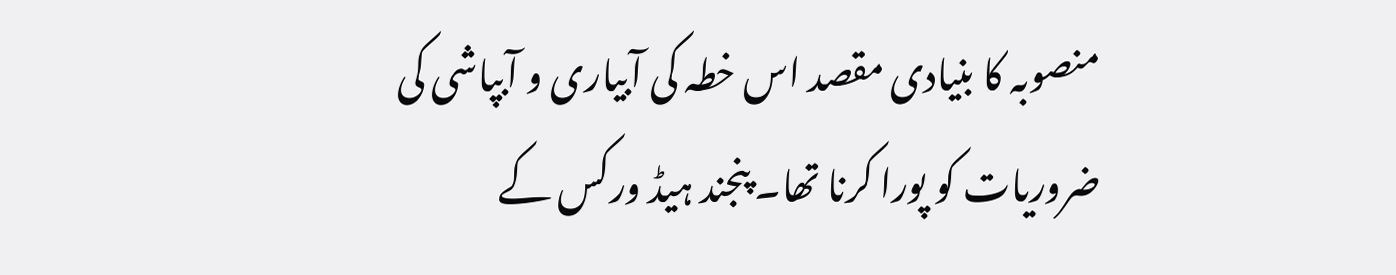منصوبہ کا بنیادی مقصد اس خطہ کی آبیاری و آبپاشی کی ضروریات کو پورا کرنا تھا۔ پنجند ہیڈ ورکس کے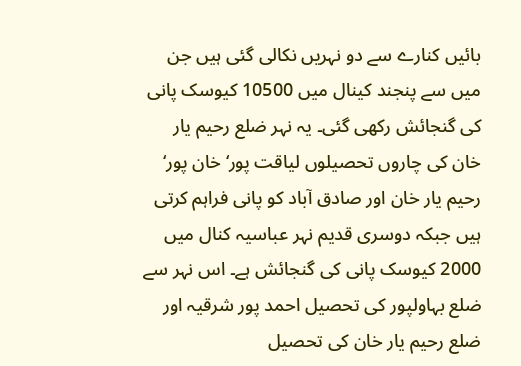بائیں کنارے سے دو نہریں نکالی گئی ہیں جن میں سے پنجند کینال میں 10500 کیوسک پانی کی گنجائش رکھی گئی۔ یہ نہر ضلع رحیم یار خان کی چاروں تحصیلوں لیاقت پور‘ خان پور‘ رحیم یار خان اور صادق آباد کو پانی فراہم کرتی ہیں جبکہ دوسری قدیم نہر عباسیہ کنال میں 2000 کیوسک پانی کی گنجائش ہے۔ اس نہر سے ضلع بہاولپور کی تحصیل احمد پور شرقیہ اور ضلع رحیم یار خان کی تحصیل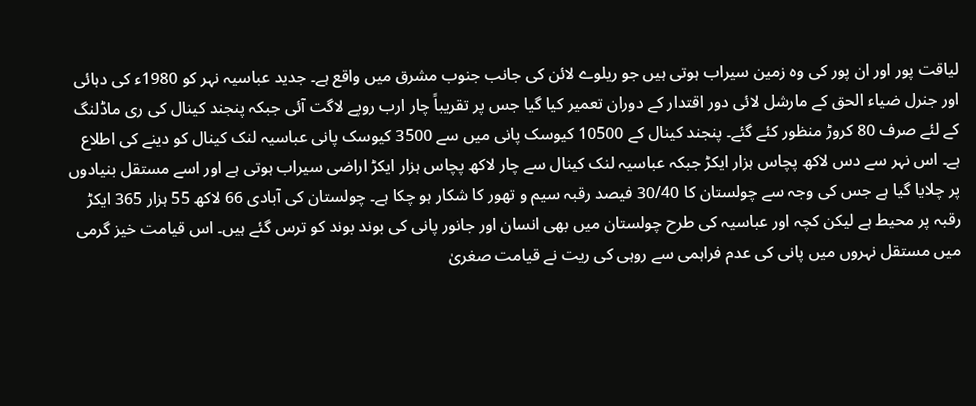لیاقت پور اور ان پور کی وہ زمین سیراب ہوتی ہیں جو ریلوے لائن کی جانب جنوب مشرق میں واقع ہے۔ جدید عباسیہ نہر کو 1980ء کی دہائی اور جنرل ضیاء الحق کے مارشل لائی دور اقتدار کے دوران تعمیر کیا گیا جس پر تقریباً چار ارب روپے لاگت آئی جبکہ پنجند کینال کی ری ماڈلنگ کے لئے صرف 80 کروڑ منظور کئے گئے۔ پنجند کینال کے 10500 کیوسک پانی میں سے 3500 کیوسک پانی عباسیہ لنک کینال کو دینے کی اطلاع ہے۔ اس نہر سے دس لاکھ پچاس ہزار ایکڑ جبکہ عباسیہ لنک کینال سے چار لاکھ پچاس ہزار ایکڑ اراضی سیراب ہوتی ہے اور اسے مستقل بنیادوں پر چلایا گیا ہے جس کی وجہ سے چولستان کا 30/40 فیصد رقبہ سیم و تھور کا شکار ہو چکا ہے۔ چولستان کی آبادی 66 لاکھ 55 ہزار 365 ایکڑ رقبہ پر محیط ہے لیکن کچہ اور عباسیہ کی طرح چولستان میں بھی انسان اور جانور پانی کی بوند بوند کو ترس گئے ہیں۔ اس قیامت خیز گرمی میں مستقل نہروں میں پانی کی عدم فراہمی سے روہی کی ریت نے قیامت صغریٰ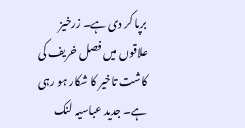برپا کر دی ہے۔ زرخیز علاقوں میں فصل خریف کی کاشت تاخیر کا شکار ہو رہی ہے۔ جدید عباسیہ لنک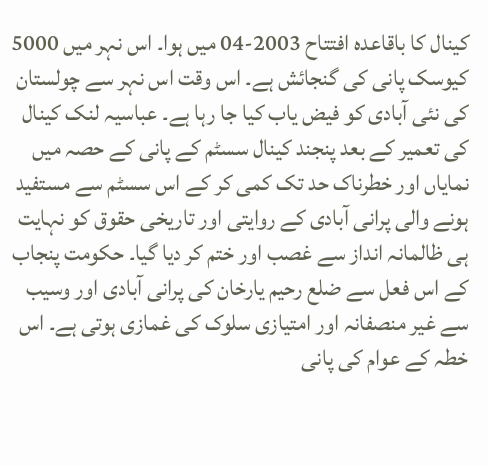کینال کا باقاعدہ افتتاح 2003-04 میں ہوا۔ اس نہر میں 5000 کیوسک پانی کی گنجائش ہے۔ اس وقت اس نہر سے چولستان کی نئی آبادی کو فیض یاب کیا جا رہا ہے۔ عباسیہ لنک کینال کی تعمیر کے بعد پنجند کینال سسٹم کے پانی کے حصہ میں نمایاں اور خطرناک حد تک کمی کر کے اس سسٹم سے مستفید ہونے والی پرانی آبادی کے روایتی اور تاریخی حقوق کو نہایت ہی ظالمانہ انداز سے غصب اور ختم کر دیا گیا۔ حکومت پنجاب کے اس فعل سے ضلع رحیم یارخان کی پرانی آبادی اور وسیب سے غیر منصفانہ اور امتیازی سلوک کی غمازی ہوتی ہے۔ اس خطہ کے عوام کی پانی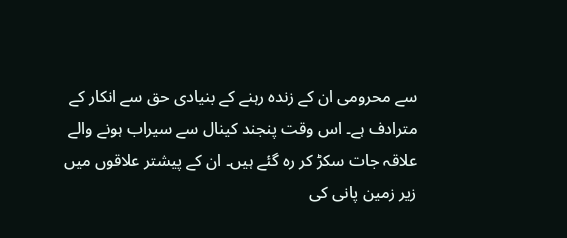سے محرومی ان کے زندہ رہنے کے بنیادی حق سے انکار کے مترادف ہے۔ اس وقت پنجند کینال سے سیراب ہونے والے علاقہ جات سکڑ کر رہ گئے ہیں۔ ان کے پیشتر علاقوں میں زیر زمین پانی کی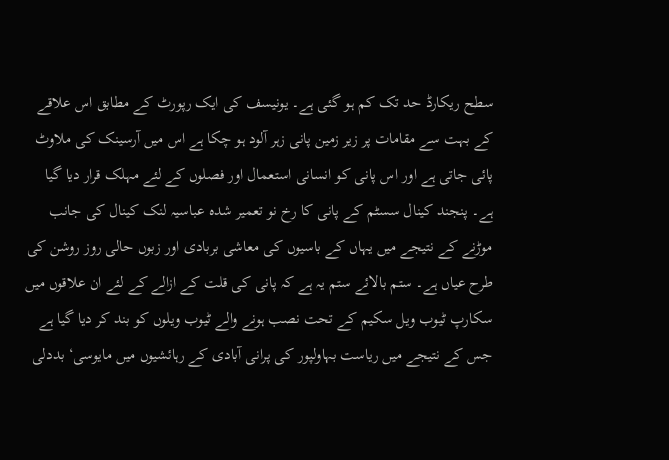سطح ریکارڈ حد تک کم ہو گئی ہے۔ یونیسف کی ایک رپورٹ کے مطابق اس علاقے کے بہت سے مقامات پر زیر زمین پانی زہر آلود ہو چکا ہے اس میں آرسینک کی ملاوٹ پائی جاتی ہے اور اس پانی کو انسانی استعمال اور فصلوں کے لئے مہلک قرار دیا گیا ہے۔ پنجند کینال سسٹم کے پانی کا رخ نو تعمیر شدہ عباسیہ لنک کینال کی جانب موڑنے کے نتیجے میں یہاں کے باسیوں کی معاشی بربادی اور زبوں حالی روز روشن کی طرح عیاں ہے۔ ستم بالائے ستم یہ ہے کہ پانی کی قلت کے ازالے کے لئے ان علاقوں میں سکارپ ٹیوب ویل سکیم کے تحت نصب ہونے والے ٹیوب ویلوں کو بند کر دیا گیا ہے جس کے نتیجے میں ریاست بہاولپور کی پرانی آبادی کے رہائشیوں میں مایوسی‘ بددلی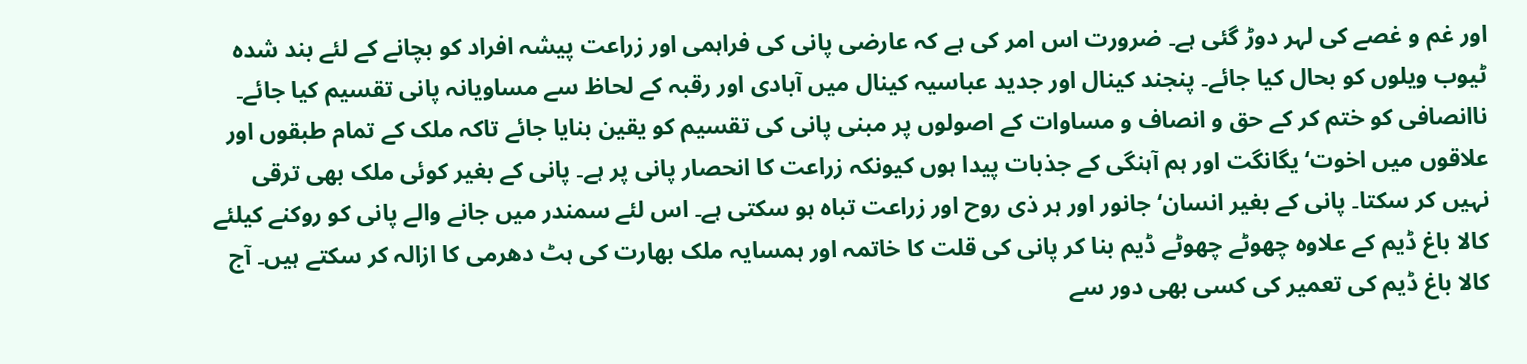اور غم و غصے کی لہر دوڑ گئی ہے۔ ضرورت اس امر کی ہے کہ عارضی پانی کی فراہمی اور زراعت پیشہ افراد کو بچانے کے لئے بند شدہ ٹیوب ویلوں کو بحال کیا جائے۔ پنجند کینال اور جدید عباسیہ کینال میں آبادی اور رقبہ کے لحاظ سے مساویانہ پانی تقسیم کیا جائے۔ ناانصافی کو ختم کر کے حق و انصاف و مساوات کے اصولوں پر مبنی پانی کی تقسیم کو یقین بنایا جائے تاکہ ملک کے تمام طبقوں اور علاقوں میں اخوت‘ یگانگت اور ہم آہنگی کے جذبات پیدا ہوں کیونکہ زراعت کا انحصار پانی پر ہے۔ پانی کے بغیر کوئی ملک بھی ترقی نہیں کر سکتا۔ پانی کے بغیر انسان‘ جانور اور ہر ذی روح اور زراعت تباہ ہو سکتی ہے۔ اس لئے سمندر میں جانے والے پانی کو روکنے کیلئے کالا باغ ڈیم کے علاوہ چھوٹے چھوٹے ڈیم بنا کر پانی کی قلت کا خاتمہ اور ہمسایہ ملک بھارت کی ہٹ دھرمی کا ازالہ کر سکتے ہیں۔ آج کالا باغ ڈیم کی تعمیر کی کسی بھی دور سے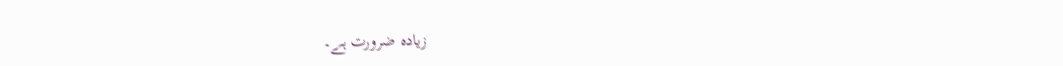زیادہ ضرورت ہے۔